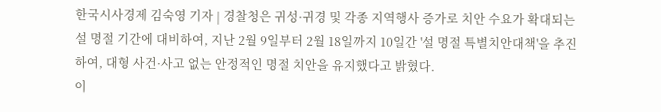한국시사경제 김숙영 기자 | 경찰청은 귀성·귀경 및 각종 지역행사 증가로 치안 수요가 확대되는 설 명절 기간에 대비하여, 지난 2월 9일부터 2월 18일까지 10일간 '설 명절 특별치안대책'을 추진하여, 대형 사건·사고 없는 안정적인 명절 치안을 유지했다고 밝혔다.
이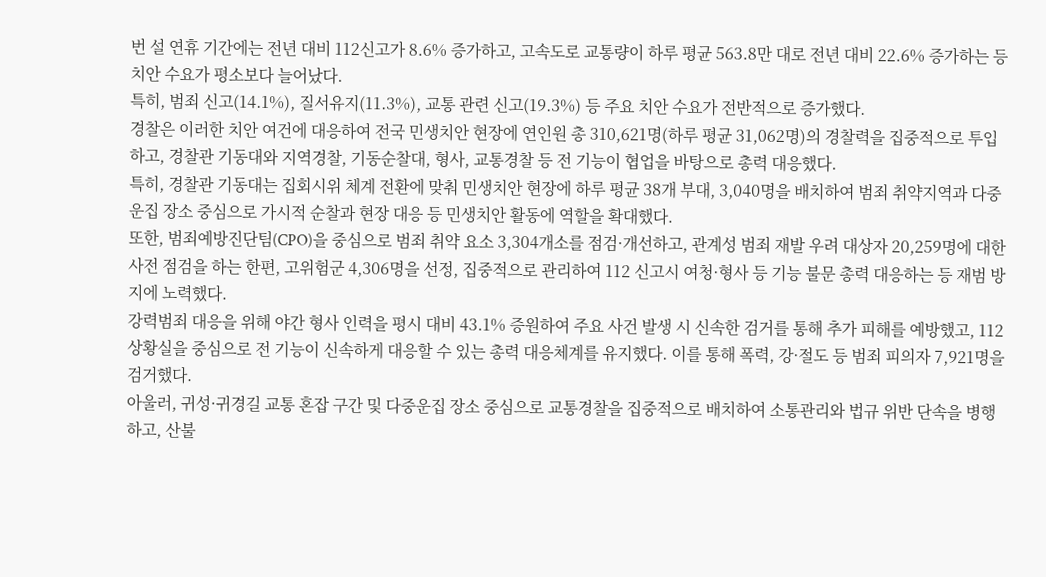번 설 연휴 기간에는 전년 대비 112신고가 8.6% 증가하고, 고속도로 교통량이 하루 평균 563.8만 대로 전년 대비 22.6% 증가하는 등 치안 수요가 평소보다 늘어났다.
특히, 범죄 신고(14.1%), 질서유지(11.3%), 교통 관련 신고(19.3%) 등 주요 치안 수요가 전반적으로 증가했다.
경찰은 이러한 치안 여건에 대응하여 전국 민생치안 현장에 연인원 총 310,621명(하루 평균 31,062명)의 경찰력을 집중적으로 투입하고, 경찰관 기동대와 지역경찰, 기동순찰대, 형사, 교통경찰 등 전 기능이 협업을 바탕으로 총력 대응했다.
특히, 경찰관 기동대는 집회시위 체계 전환에 맞춰 민생치안 현장에 하루 평균 38개 부대, 3,040명을 배치하여 범죄 취약지역과 다중운집 장소 중심으로 가시적 순찰과 현장 대응 등 민생치안 활동에 역할을 확대했다.
또한, 범죄예방진단팀(CPO)을 중심으로 범죄 취약 요소 3,304개소를 점검·개선하고, 관계성 범죄 재발 우려 대상자 20,259명에 대한 사전 점검을 하는 한편, 고위험군 4,306명을 선정, 집중적으로 관리하여 112 신고시 여청·형사 등 기능 불문 총력 대응하는 등 재범 방지에 노력했다.
강력범죄 대응을 위해 야간 형사 인력을 평시 대비 43.1% 증원하여 주요 사건 발생 시 신속한 검거를 통해 추가 피해를 예방했고, 112상황실을 중심으로 전 기능이 신속하게 대응할 수 있는 총력 대응체계를 유지했다. 이를 통해 폭력, 강·절도 등 범죄 피의자 7,921명을 검거했다.
아울러, 귀성·귀경길 교통 혼잡 구간 및 다중운집 장소 중심으로 교통경찰을 집중적으로 배치하여 소통관리와 법규 위반 단속을 병행하고, 산불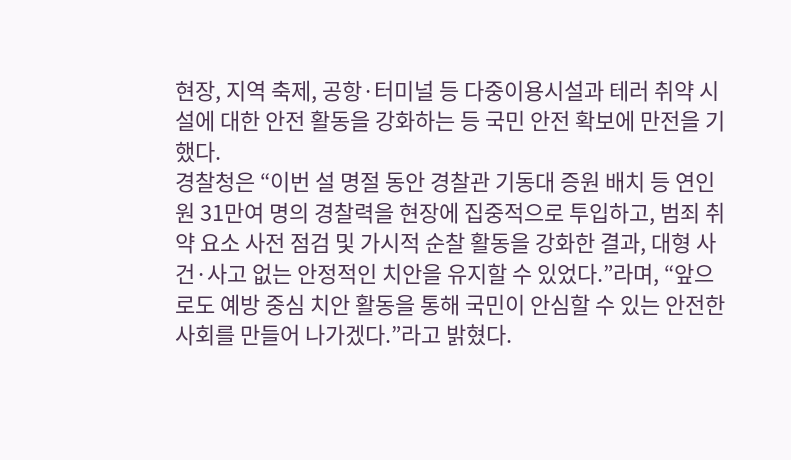현장, 지역 축제, 공항·터미널 등 다중이용시설과 테러 취약 시설에 대한 안전 활동을 강화하는 등 국민 안전 확보에 만전을 기했다.
경찰청은 “이번 설 명절 동안 경찰관 기동대 증원 배치 등 연인원 31만여 명의 경찰력을 현장에 집중적으로 투입하고, 범죄 취약 요소 사전 점검 및 가시적 순찰 활동을 강화한 결과, 대형 사건·사고 없는 안정적인 치안을 유지할 수 있었다.”라며, “앞으로도 예방 중심 치안 활동을 통해 국민이 안심할 수 있는 안전한 사회를 만들어 나가겠다.”라고 밝혔다.